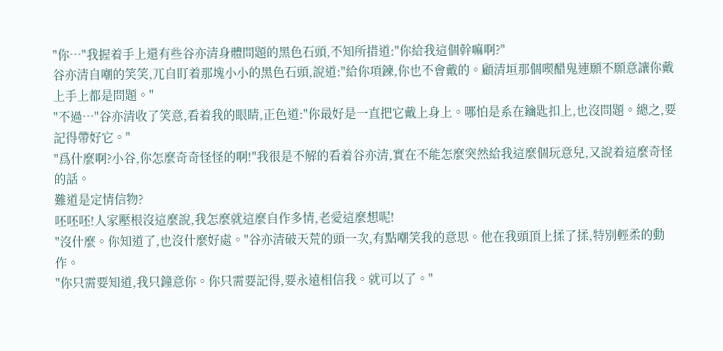"你…"我握着手上還有些谷亦清身體問題的黑色石頭,不知所措道:"你給我這個幹嘛啊?"
谷亦清自嘲的笑笑,兀自盯着那塊小小的黑色石頭,說道:"給你項鍊,你也不會戴的。顧清垣那個喫醋鬼連願不願意讓你戴上手上都是問題。"
"不過…"谷亦清收了笑意,看着我的眼睛,正色道:"你最好是一直把它戴上身上。哪怕是系在鑰匙扣上,也沒問題。總之,要記得帶好它。"
"爲什麼啊?小谷,你怎麼奇奇怪怪的啊!"我很是不解的看着谷亦清,實在不能怎麼突然給我這麼個玩意兒,又說着這麼奇怪的話。
難道是定情信物?
呸呸呸!人家壓根沒這麼說,我怎麼就這麼自作多情,老愛這麼想呢!
"沒什麼。你知道了,也沒什麼好處。"谷亦清破天荒的頭一次,有點嘲笑我的意思。他在我頭頂上揉了揉,特別輕柔的動作。
"你只需要知道,我只鐘意你。你只需要記得,要永遠相信我。就可以了。"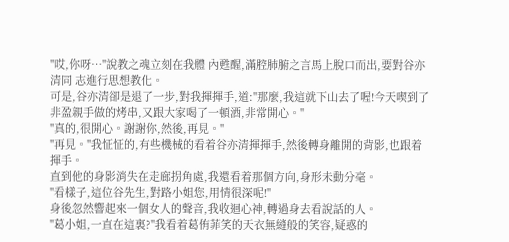"哎,你呀…"說教之魂立刻在我體 內甦醒,滿腔肺腑之言馬上脫口而出,要對谷亦清同 志進行思想教化。
可是,谷亦清卻是退了一步,對我揮揮手,道:"那麼,我這就下山去了喔!今天喫到了非盈親手做的烤串,又跟大家喝了一頓酒,非常開心。"
"真的,很開心。謝謝你,然後,再見。"
"再見。"我怔怔的,有些機械的看着谷亦清揮揮手,然後轉身離開的背影,也跟着揮手。
直到他的身影消失在走廊拐角處,我還看着那個方向,身形未動分毫。
"看樣子,這位谷先生,對路小姐您,用情很深呢!"
身後忽然響起來一個女人的聲音,我收迴心神,轉過身去看說話的人。
"葛小姐,一直在這裏?"我看着葛侑菲笑的天衣無縫般的笑容,疑惑的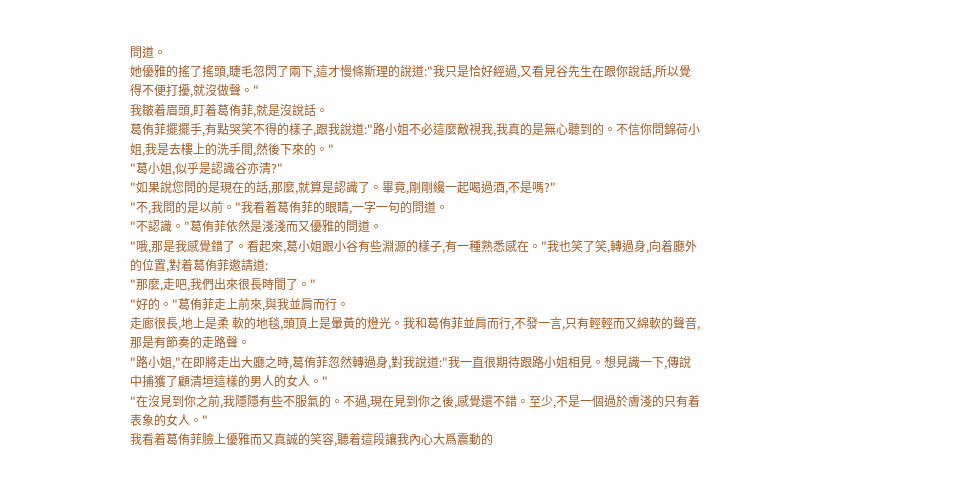問道。
她優雅的搖了搖頭,睫毛忽閃了兩下,這才慢條斯理的說道:"我只是恰好經過,又看見谷先生在跟你說話,所以覺得不便打擾,就沒做聲。"
我皺着眉頭,盯着葛侑菲,就是沒說話。
葛侑菲擺擺手,有點哭笑不得的樣子,跟我說道:"路小姐不必這麼敵視我,我真的是無心聽到的。不信你問錦荷小姐,我是去樓上的洗手間,然後下來的。"
"葛小姐,似乎是認識谷亦清?"
"如果說您問的是現在的話,那麼,就算是認識了。畢竟,剛剛纔一起喝過酒,不是嗎?"
"不,我問的是以前。"我看着葛侑菲的眼睛,一字一句的問道。
"不認識。"葛侑菲依然是淺淺而又優雅的問道。
"哦,那是我感覺錯了。看起來,葛小姐跟小谷有些淵源的樣子,有一種熟悉感在。"我也笑了笑,轉過身,向着廳外的位置,對着葛侑菲邀請道:
"那麼,走吧,我們出來很長時間了。"
"好的。"葛侑菲走上前來,與我並肩而行。
走廊很長,地上是柔 軟的地毯,頭頂上是暈黃的燈光。我和葛侑菲並肩而行,不發一言,只有輕輕而又綿軟的聲音,那是有節奏的走路聲。
"路小姐,"在即將走出大廳之時,葛侑菲忽然轉過身,對我說道:"我一直很期待跟路小姐相見。想見識一下,傳說中捕獲了顧清垣這樣的男人的女人。"
"在沒見到你之前,我隱隱有些不服氣的。不過,現在見到你之後,感覺還不錯。至少,不是一個過於膚淺的只有着表象的女人。"
我看着葛侑菲臉上優雅而又真誠的笑容,聽着這段讓我內心大爲震動的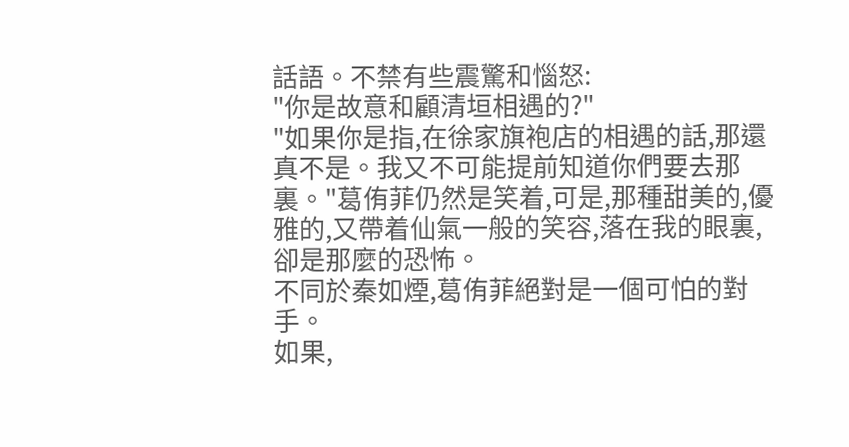話語。不禁有些震驚和惱怒:
"你是故意和顧清垣相遇的?"
"如果你是指,在徐家旗袍店的相遇的話,那還真不是。我又不可能提前知道你們要去那裏。"葛侑菲仍然是笑着,可是,那種甜美的,優雅的,又帶着仙氣一般的笑容,落在我的眼裏,卻是那麼的恐怖。
不同於秦如煙,葛侑菲絕對是一個可怕的對手。
如果,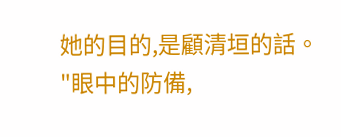她的目的,是顧清垣的話。
"眼中的防備,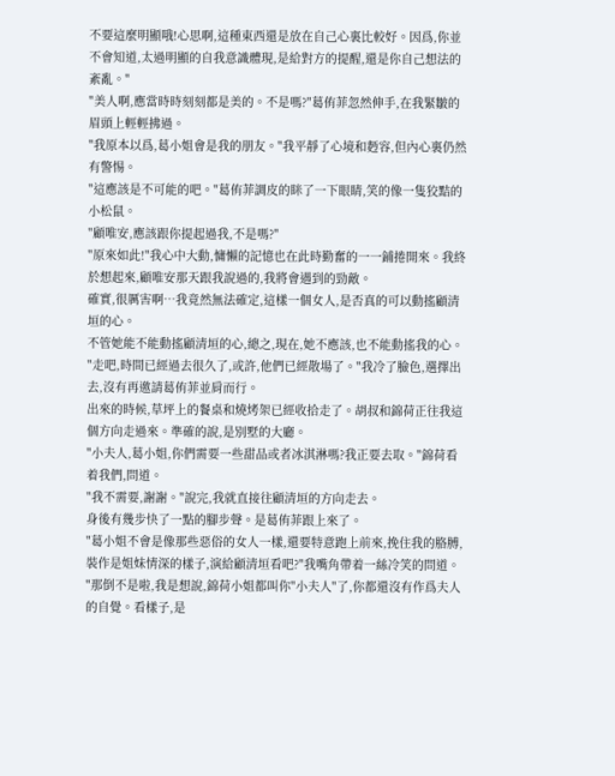不要這麼明顯哦!心思啊,這種東西還是放在自己心裏比較好。因爲,你並不會知道,太過明顯的自我意識體現,是給對方的提醒,還是你自己想法的紊亂。"
"美人啊,應當時時刻刻都是美的。不是嗎?"葛侑菲忽然伸手,在我緊皺的眉頭上輕輕拂過。
"我原本以爲,葛小姐會是我的朋友。"我平靜了心境和麪容,但內心裏仍然有警惕。
"這應該是不可能的吧。"葛侑菲調皮的眯了一下眼睛,笑的像一隻狡黠的小松鼠。
"顧唯安,應該跟你提起過我,不是嗎?"
"原來如此!"我心中大動,慵懶的記憶也在此時勤奮的一一鋪捲開來。我終於想起來,顧唯安那天跟我說過的,我將會遇到的勁敵。
確實,很厲害啊…我竟然無法確定,這樣一個女人,是否真的可以動搖顧清垣的心。
不管她能不能動搖顧清垣的心,總之,現在,她不應該,也不能動搖我的心。
"走吧,時間已經過去很久了,或許,他們已經散場了。"我冷了臉色,選擇出去,沒有再邀請葛侑菲並肩而行。
出來的時候,草坪上的餐桌和燒烤架已經收拾走了。胡叔和錦荷正往我這個方向走過來。準確的說,是別墅的大廳。
"小夫人,葛小姐,你們需要一些甜品或者冰淇淋嗎?我正要去取。"錦荷看着我們,問道。
"我不需要,謝謝。"說完,我就直接往顧清垣的方向走去。
身後有幾步快了一點的腳步聲。是葛侑菲跟上來了。
"葛小姐不會是像那些惡俗的女人一樣,還要特意跑上前來,挽住我的胳膊,裝作是姐妹情深的樣子,演給顧清垣看吧?"我嘴角帶着一絲冷笑的問道。
"那倒不是啦,我是想說,錦荷小姐都叫你"小夫人"了,你都還沒有作爲夫人的自覺。看樣子,是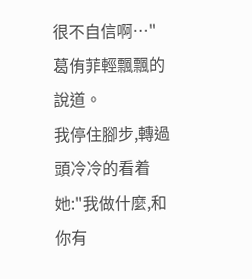很不自信啊…"葛侑菲輕飄飄的說道。
我停住腳步,轉過頭冷冷的看着她:"我做什麼,和你有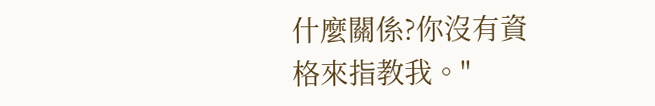什麼關係?你沒有資格來指教我。"